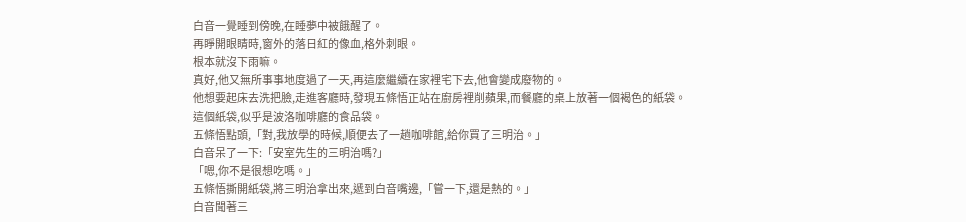白音一覺睡到傍晚,在睡夢中被餓醒了。
再睜開眼睛時,窗外的落日紅的像血,格外刺眼。
根本就沒下雨嘛。
真好,他又無所事事地度過了一天,再這麼繼續在家裡宅下去,他會變成廢物的。
他想要起床去洗把臉,走進客廳時,發現五條悟正站在廚房裡削蘋果,而餐廳的桌上放著一個褐色的紙袋。
這個紙袋,似乎是波洛咖啡廳的食品袋。
五條悟點頭,「對,我放學的時候,順便去了一趟咖啡館,給你買了三明治。」
白音呆了一下:「安室先生的三明治嗎?」
「嗯,你不是很想吃嗎。」
五條悟撕開紙袋,將三明治拿出來,遞到白音嘴邊,「嘗一下,還是熱的。」
白音聞著三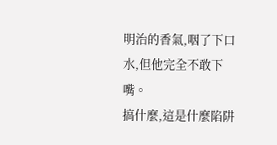明治的香氣,咽了下口水,但他完全不敢下嘴。
搞什麼,這是什麼陷阱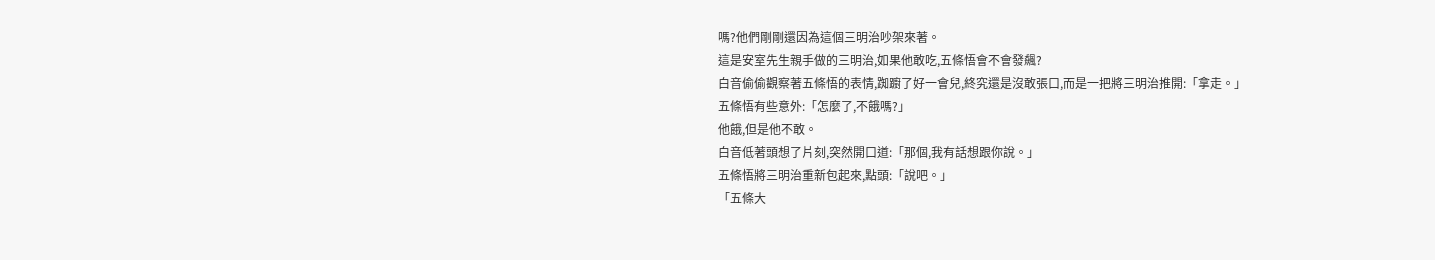嗎?他們剛剛還因為這個三明治吵架來著。
這是安室先生親手做的三明治,如果他敢吃,五條悟會不會發飆?
白音偷偷觀察著五條悟的表情,踟躕了好一會兒,終究還是沒敢張口,而是一把將三明治推開:「拿走。」
五條悟有些意外:「怎麼了,不餓嗎?」
他餓,但是他不敢。
白音低著頭想了片刻,突然開口道:「那個,我有話想跟你說。」
五條悟將三明治重新包起來,點頭:「說吧。」
「五條大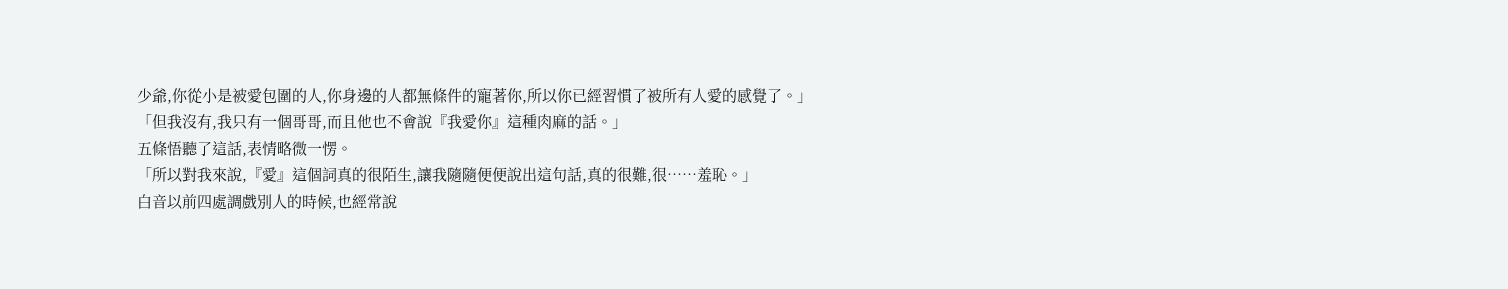少爺,你從小是被愛包圍的人,你身邊的人都無條件的寵著你,所以你已經習慣了被所有人愛的感覺了。」
「但我沒有,我只有一個哥哥,而且他也不會說『我愛你』這種肉麻的話。」
五條悟聽了這話,表情略微一愣。
「所以對我來說,『愛』這個詞真的很陌生,讓我隨隨便便說出這句話,真的很難,很……羞恥。」
白音以前四處調戲別人的時候,也經常說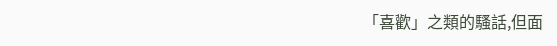「喜歡」之類的騷話,但面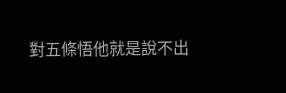對五條悟他就是說不出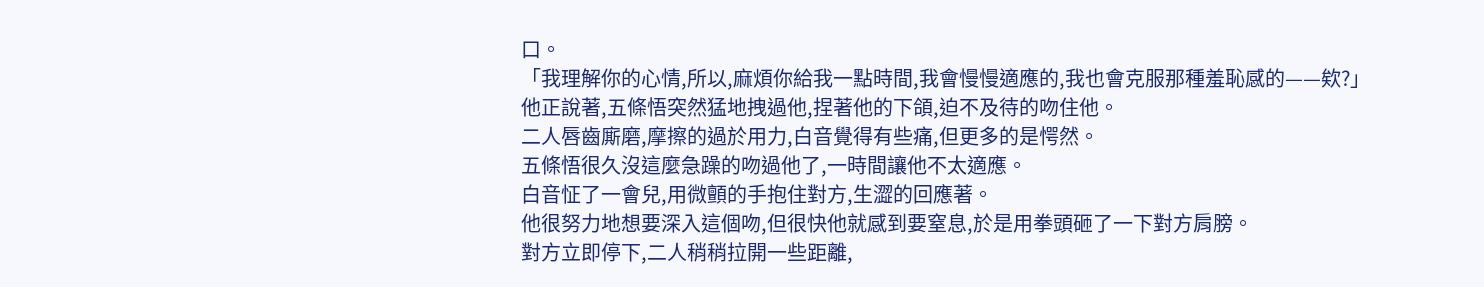口。
「我理解你的心情,所以,麻煩你給我一點時間,我會慢慢適應的,我也會克服那種羞恥感的——欸?」
他正說著,五條悟突然猛地拽過他,捏著他的下頜,迫不及待的吻住他。
二人唇齒廝磨,摩擦的過於用力,白音覺得有些痛,但更多的是愕然。
五條悟很久沒這麼急躁的吻過他了,一時間讓他不太適應。
白音怔了一會兒,用微顫的手抱住對方,生澀的回應著。
他很努力地想要深入這個吻,但很快他就感到要窒息,於是用拳頭砸了一下對方肩膀。
對方立即停下,二人稍稍拉開一些距離,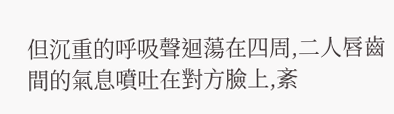但沉重的呼吸聲迴蕩在四周,二人唇齒間的氣息噴吐在對方臉上,紊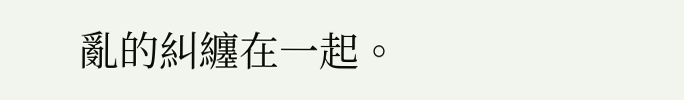亂的糾纏在一起。